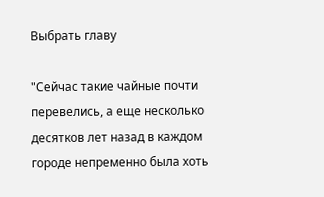Выбрать главу

"Сейчас такие чайные почти перевелись, а еще несколько десятков лет назад в каждом городе непременно была хоть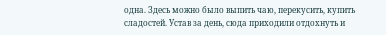одна. Здесь можно было выпить чаю, перекусить, купить сладостей. Устав за день, сюда приходили отдохнуть и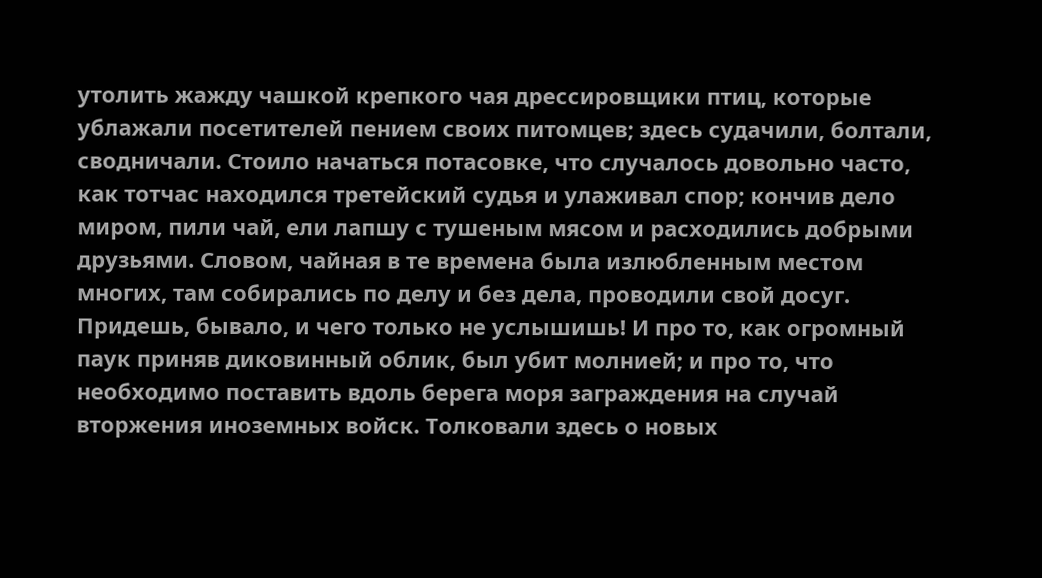утолить жажду чашкой крепкого чая дрессировщики птиц, которые ублажали посетителей пением своих питомцев; здесь судачили, болтали, сводничали. Стоило начаться потасовке, что случалось довольно часто, как тотчас находился третейский судья и улаживал спор; кончив дело миром, пили чай, ели лапшу с тушеным мясом и расходились добрыми друзьями. Словом, чайная в те времена была излюбленным местом многих, там собирались по делу и без дела, проводили свой досуг. Придешь, бывало, и чего только не услышишь! И про то, как огромный паук приняв диковинный облик, был убит молнией; и про то, что необходимо поставить вдоль берега моря заграждения на случай вторжения иноземных войск. Толковали здесь о новых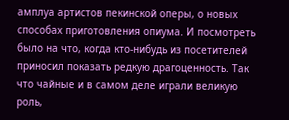амплуа артистов пекинской оперы, о новых способах приготовления опиума. И посмотреть было на что, когда кто-нибудь из посетителей приносил показать редкую драгоценность. Так что чайные и в самом деле играли великую роль,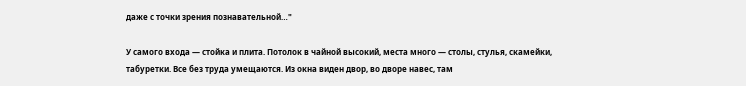даже с точки зрения познавательной…"

У самого входа — стойка и плита. Потолок в чайной высокий, места много — столы, стулья, скамейки, табуретки. Все без труда умещаются. Из окна виден двор, во дворе навес, там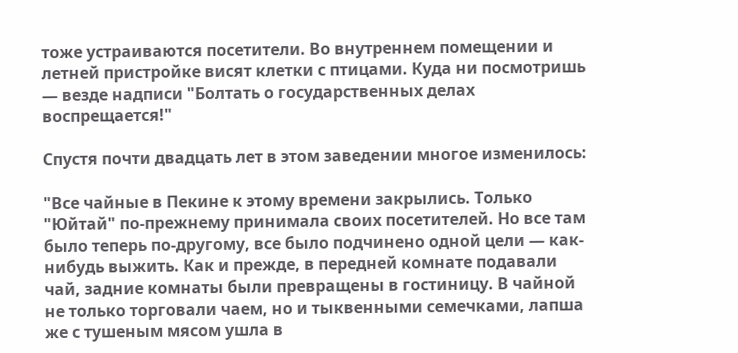тоже устраиваются посетители. Во внутреннем помещении и летней пристройке висят клетки с птицами. Куда ни посмотришь — везде надписи "Болтать о государственных делах воспрещается!"

Спустя почти двадцать лет в этом заведении многое изменилось:

"Все чайные в Пекине к этому времени закрылись. Только "Юйтай" по-прежнему принимала своих посетителей. Но все там было теперь по-другому, все было подчинено одной цели — как-нибудь выжить. Как и прежде, в передней комнате подавали чай, задние комнаты были превращены в гостиницу. В чайной не только торговали чаем, но и тыквенными семечками, лапша же с тушеным мясом ушла в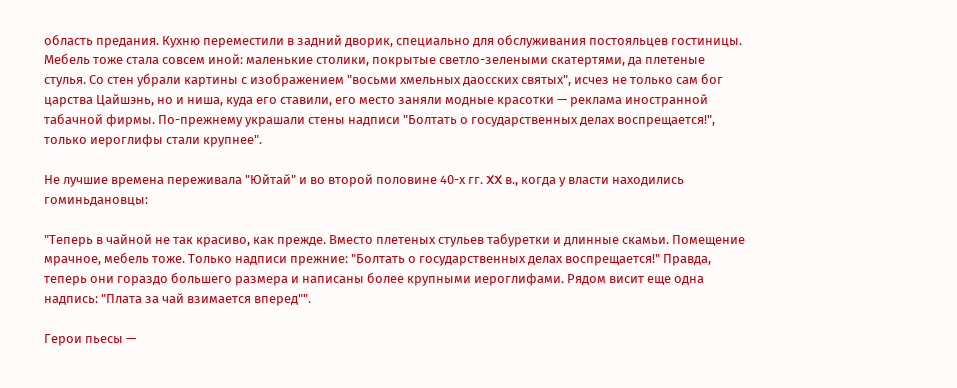область предания. Кухню переместили в задний дворик, специально для обслуживания постояльцев гостиницы. Мебель тоже стала совсем иной: маленькие столики, покрытые светло-зелеными скатертями, да плетеные стулья. Со стен убрали картины с изображением "восьми хмельных даосских святых", исчез не только сам бог царства Цайшэнь, но и ниша, куда его ставили, его место заняли модные красотки — реклама иностранной табачной фирмы. По-прежнему украшали стены надписи "Болтать о государственных делах воспрещается!", только иероглифы стали крупнее".

Не лучшие времена переживала "Юйтай" и во второй половине 40-х гг. XX в., когда у власти находились гоминьдановцы:

"Теперь в чайной не так красиво, как прежде. Вместо плетеных стульев табуретки и длинные скамьи. Помещение мрачное, мебель тоже. Только надписи прежние: "Болтать о государственных делах воспрещается!" Правда, теперь они гораздо большего размера и написаны более крупными иероглифами. Рядом висит еще одна надпись: "Плата за чай взимается вперед"".

Герои пьесы —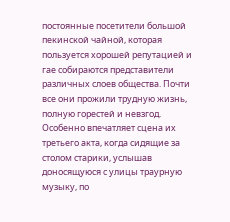постоянные посетители большой пекинской чайной, которая пользуется хорошей репутацией и гае собираются представители различных слоев общества. Почти все они прожили трудную жизнь, полную горестей и невзгод. Особенно впечатляет сцена их третьего акта, когда сидящие за столом старики, услышав доносящуюся с улицы траурную музыку, по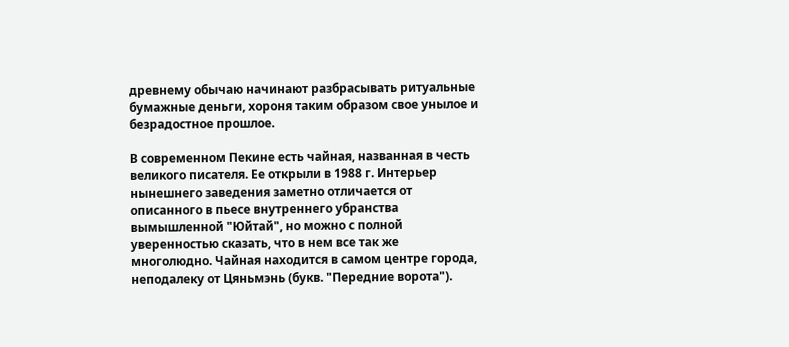древнему обычаю начинают разбрасывать ритуальные бумажные деньги, хороня таким образом свое унылое и безрадостное прошлое.

В современном Пекине есть чайная, названная в честь великого писателя. Ее открыли в 1988 г. Интерьер нынешнего заведения заметно отличается от описанного в пьесе внутреннего убранства вымышленной "Юйтай", но можно с полной уверенностью сказать, что в нем все так же многолюдно. Чайная находится в самом центре города, неподалеку от Цяньмэнь (букв. "Передние ворота").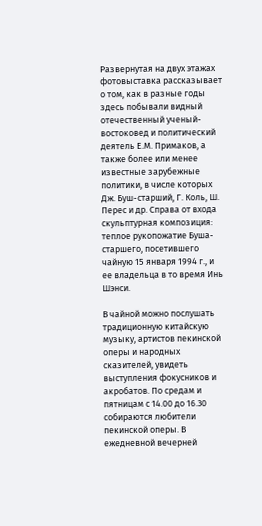Развернутая на двух этажах фотовыставка рассказывает о том, как в разные годы здесь побывали видный отечественный ученый-востоковед и политический деятель Е.М. Примаков, а также более или менее известные зарубежные политики, в числе которых Дж. Буш-старший, Г. Коль, Ш. Перес и др. Справа от входа скульптурная композиция: теплое рукопожатие Буша-старшего, посетившего чайную 15 января 1994 г., и ее владельца в то время Инь Шэнси.

В чайной можно послушать традиционную китайскую музыку, артистов пекинской оперы и народных сказителей, увидеть выступления фокусников и акробатов. По средам и пятницам с 14.00 до 16.30 собираются любители пекинской оперы. В ежедневной вечерней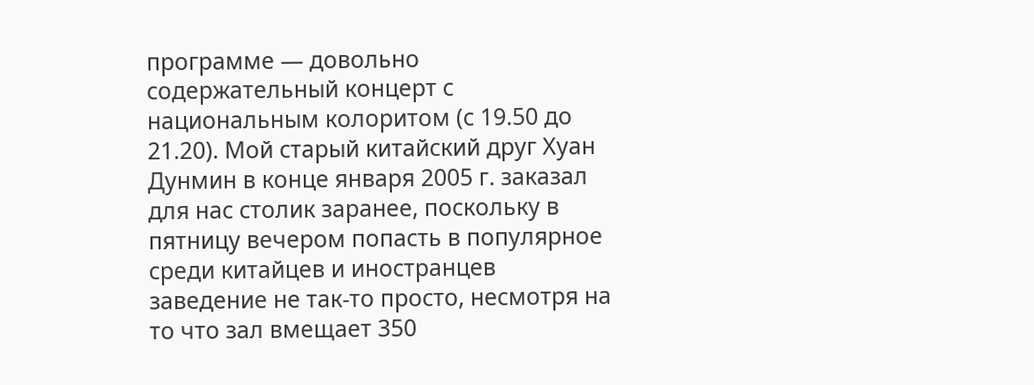программе — довольно содержательный концерт с национальным колоритом (с 19.50 до 21.20). Мой старый китайский друг Хуан Дунмин в конце января 2005 г. заказал для нас столик заранее, поскольку в пятницу вечером попасть в популярное среди китайцев и иностранцев заведение не так-то просто, несмотря на то что зал вмещает 350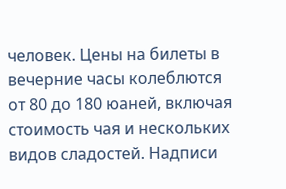человек. Цены на билеты в вечерние часы колеблются от 80 до 180 юаней, включая стоимость чая и нескольких видов сладостей. Надписи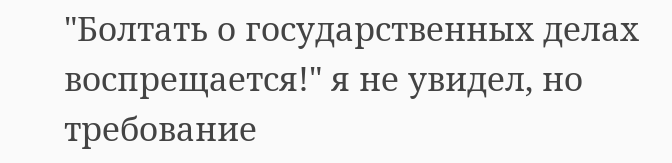"Болтать о государственных делах воспрещается!" я не увидел, но требование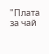"Плата за чай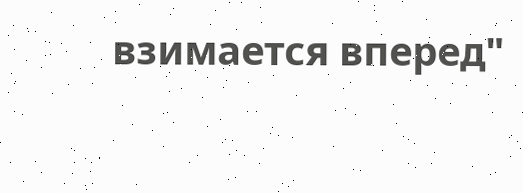взимается вперед"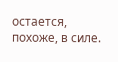остается, похоже, в силе.